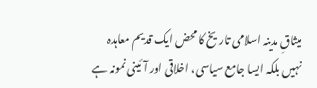میثاقِ مدینہ اسلامی تاریخ کا محض ایک قدیم معاہدہ نہیں بلکہ ایسا جامع سیاسی، اخلاقی اور آئینی نمونہ ہے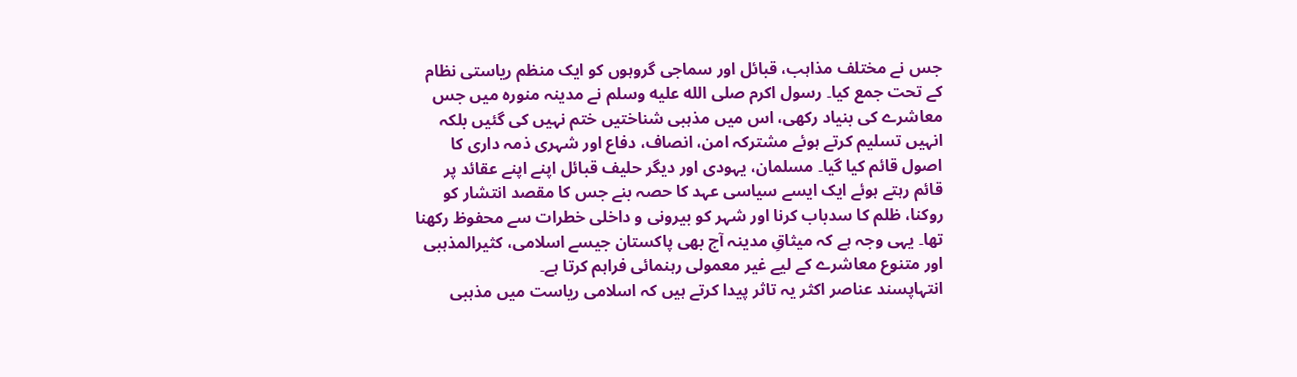جس نے مختلف مذاہب، قبائل اور سماجی گروہوں کو ایک منظم ریاستی نظام کے تحت جمع کیا۔ رسول اکرم صلى الله عليه وسلم نے مدینہ منورہ میں جس معاشرے کی بنیاد رکھی، اس میں مذہبی شناختیں ختم نہیں کی گئیں بلکہ انہیں تسلیم کرتے ہوئے مشترکہ امن، انصاف، دفاع اور شہری ذمہ داری کا اصول قائم کیا گیا۔ مسلمان، یہودی اور دیگر حلیف قبائل اپنے اپنے عقائد پر قائم رہتے ہوئے ایک ایسے سیاسی عہد کا حصہ بنے جس کا مقصد انتشار کو روکنا، ظلم کا سدباب کرنا اور شہر کو بیرونی و داخلی خطرات سے محفوظ رکھنا تھا۔ یہی وجہ ہے کہ میثاقِ مدینہ آج بھی پاکستان جیسے اسلامی، کثیرالمذہبی اور متنوع معاشرے کے لیے غیر معمولی رہنمائی فراہم کرتا ہے۔
انتہاپسند عناصر اکثر یہ تاثر پیدا کرتے ہیں کہ اسلامی ریاست میں مذہبی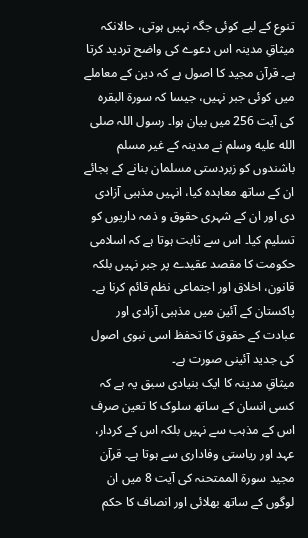تنوع کے لیے کوئی جگہ نہیں ہوتی، حالانکہ میثاقِ مدینہ اس دعوے کی واضح تردید کرتا ہے۔ قرآن مجید کا اصول ہے کہ دین کے معاملے میں کوئی جبر نہیں، جیسا کہ سورۃ البقرہ کی آیت 256 میں بیان ہوا۔ رسول اللہ صلى الله عليه وسلم نے مدینہ کے غیر مسلم باشندوں کو زبردستی مسلمان بنانے کے بجائے ان کے ساتھ معاہدہ کیا، انہیں مذہبی آزادی دی اور ان کے شہری حقوق و ذمہ داریوں کو تسلیم کیا۔ اس سے ثابت ہوتا ہے کہ اسلامی حکومت کا مقصد عقیدے پر جبر نہیں بلکہ قانون، اخلاق اور اجتماعی نظم قائم کرنا ہے۔ پاکستان کے آئین میں مذہبی آزادی اور عبادت کے حقوق کا تحفظ اسی نبوی اصول کی جدید آئینی صورت ہے۔
میثاقِ مدینہ کا ایک بنیادی سبق یہ ہے کہ کسی انسان کے ساتھ سلوک کا تعین صرف اس کے مذہب سے نہیں بلکہ اس کے کردار، عہد اور ریاستی وفاداری سے ہوتا ہے۔ قرآن مجید سورۃ الممتحنہ کی آیت 8 میں ان لوگوں کے ساتھ بھلائی اور انصاف کا حکم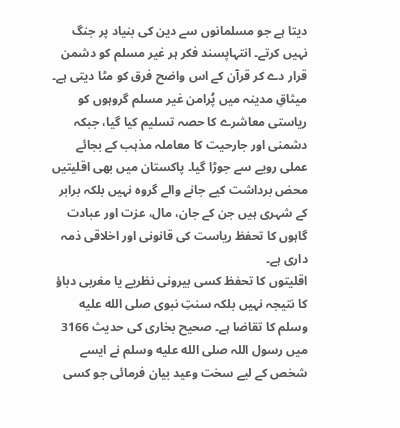دیتا ہے جو مسلمانوں سے دین کی بنیاد پر جنگ نہیں کرتے۔ انتہاپسند فکر ہر غیر مسلم کو دشمن قرار دے کر قرآن کے اس واضح فرق کو مٹا دیتی ہے۔ میثاقِ مدینہ میں پُرامن غیر مسلم گروہوں کو ریاستی معاشرے کا حصہ تسلیم کیا گیا، جبکہ دشمنی اور جارحیت کا معاملہ مذہب کے بجائے عملی رویے سے جوڑا گیا۔ پاکستان میں بھی اقلیتیں محض برداشت کیے جانے والے گروہ نہیں بلکہ برابر کے شہری ہیں جن کے جان، مال، عزت اور عبادت گاہوں کا تحفظ ریاست کی قانونی اور اخلاقی ذمہ داری ہے۔
اقلیتوں کا تحفظ کسی بیرونی نظریے یا مغربی دباؤ کا نتیجہ نہیں بلکہ سنتِ نبوی صلى الله عليه وسلم کا تقاضا ہے۔ صحیح بخاری کی حدیث 3166 میں رسول اللہ صلى الله عليه وسلم نے ایسے شخص کے لیے سخت وعید بیان فرمائی جو کسی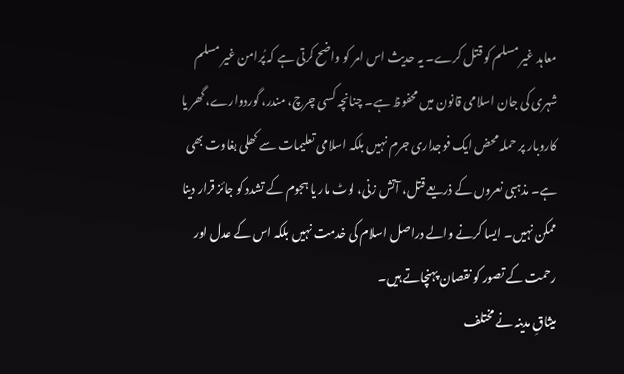معاہد غیر مسلم کو قتل کرے۔ یہ حدیث اس امر کو واضح کرتی ہے کہ پُرامن غیر مسلم شہری کی جان اسلامی قانون میں محفوظ ہے۔ چنانچہ کسی چرچ، مندر، گوردوارے، گھر یا کاروبار پر حملہ محض ایک فوجداری جرم نہیں بلکہ اسلامی تعلیمات سے کھلی بغاوت بھی ہے۔ مذہبی نعروں کے ذریعے قتل، آتش زنی، لوٹ مار یا ہجوم کے تشدد کو جائز قرار دینا ممکن نہیں۔ ایسا کرنے والے دراصل اسلام کی خدمت نہیں بلکہ اس کے عدل اور رحمت کے تصور کو نقصان پہنچاتے ہیں۔
میثاقِ مدینہ نے مختلف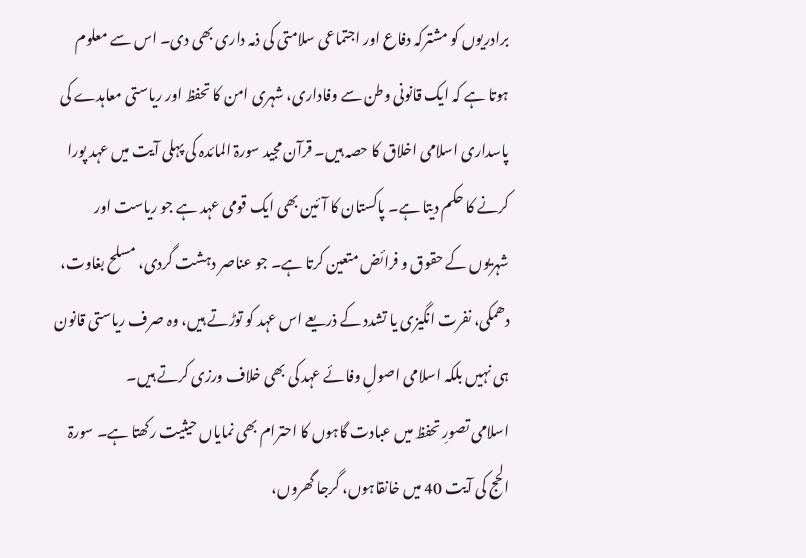برادریوں کو مشترکہ دفاع اور اجتماعی سلامتی کی ذمہ داری بھی دی۔ اس سے معلوم ہوتا ہے کہ ایک قانونی وطن سے وفاداری، شہری امن کا تحفظ اور ریاستی معاہدے کی پاسداری اسلامی اخلاق کا حصہ ہیں۔ قرآن مجید سورۃ المائدہ کی پہلی آیت میں عہد پورا کرنے کا حکم دیتا ہے۔ پاکستان کا آئین بھی ایک قومی عہد ہے جو ریاست اور شہریوں کے حقوق و فرائض متعین کرتا ہے۔ جو عناصر دہشت گردی، مسلح بغاوت، دھمکی، نفرت انگیزی یا تشدد کے ذریعے اس عہد کو توڑتے ہیں، وہ صرف ریاستی قانون ہی نہیں بلکہ اسلامی اصولِ وفائے عہد کی بھی خلاف ورزی کرتے ہیں۔
اسلامی تصورِ تحفظ میں عبادت گاہوں کا احترام بھی نمایاں حیثیت رکھتا ہے۔ سورۃ الحج کی آیت 40 میں خانقاہوں، گرجا گھروں،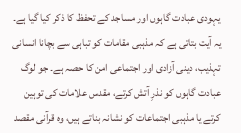یہودی عبادت گاہوں اور مساجد کے تحفظ کا ذکر کیا گیا ہے۔ یہ آیت بتاتی ہے کہ مذہبی مقامات کو تباہی سے بچانا انسانی تہذیب، دینی آزادی اور اجتماعی امن کا حصہ ہے۔ جو لوگ عبادت گاہوں کو نذرِ آتش کرتے، مقدس علامات کی توہین کرتے یا مذہبی اجتماعات کو نشانہ بناتے ہیں، وہ قرآنی مقصد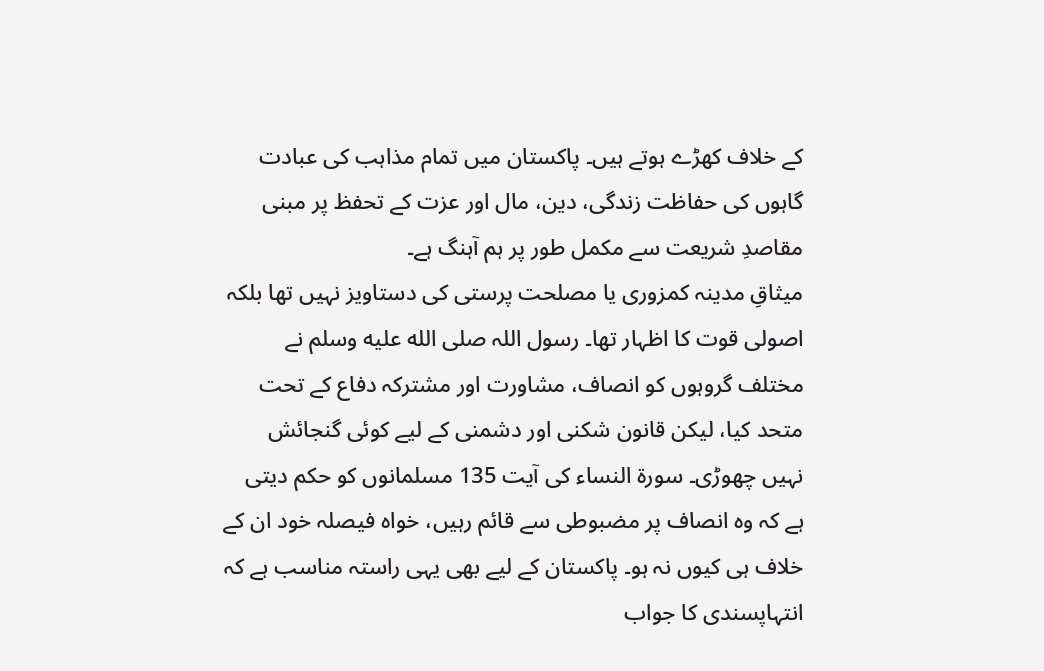کے خلاف کھڑے ہوتے ہیں۔ پاکستان میں تمام مذاہب کی عبادت گاہوں کی حفاظت زندگی، دین، مال اور عزت کے تحفظ پر مبنی مقاصدِ شریعت سے مکمل طور پر ہم آہنگ ہے۔
میثاقِ مدینہ کمزوری یا مصلحت پرستی کی دستاویز نہیں تھا بلکہ اصولی قوت کا اظہار تھا۔ رسول اللہ صلى الله عليه وسلم نے مختلف گروہوں کو انصاف، مشاورت اور مشترکہ دفاع کے تحت متحد کیا، لیکن قانون شکنی اور دشمنی کے لیے کوئی گنجائش نہیں چھوڑی۔ سورۃ النساء کی آیت 135 مسلمانوں کو حکم دیتی ہے کہ وہ انصاف پر مضبوطی سے قائم رہیں، خواہ فیصلہ خود ان کے خلاف ہی کیوں نہ ہو۔ پاکستان کے لیے بھی یہی راستہ مناسب ہے کہ انتہاپسندی کا جواب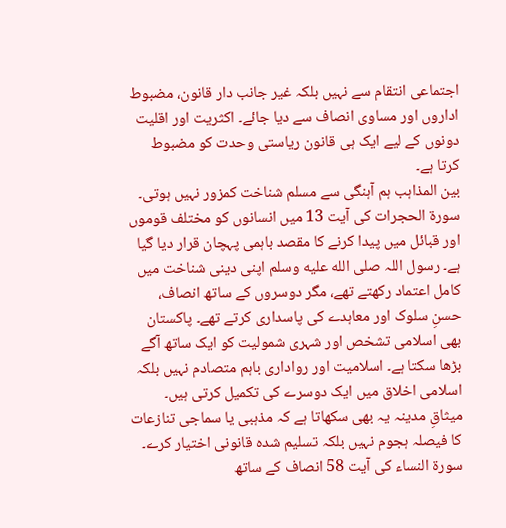اجتماعی انتقام سے نہیں بلکہ غیر جانب دار قانون، مضبوط اداروں اور مساوی انصاف سے دیا جائے۔ اکثریت اور اقلیت دونوں کے لیے ایک ہی قانون ریاستی وحدت کو مضبوط کرتا ہے۔
بین المذاہب ہم آہنگی سے مسلم شناخت کمزور نہیں ہوتی۔ سورۃ الحجرات کی آیت 13 میں انسانوں کو مختلف قوموں اور قبائل میں پیدا کرنے کا مقصد باہمی پہچان قرار دیا گیا ہے۔ رسول اللہ صلى الله عليه وسلم اپنی دینی شناخت میں کامل اعتماد رکھتے تھے، مگر دوسروں کے ساتھ انصاف، حسنِ سلوک اور معاہدے کی پاسداری کرتے تھے۔ پاکستان بھی اسلامی تشخص اور شہری شمولیت کو ایک ساتھ آگے بڑھا سکتا ہے۔ اسلامیت اور رواداری باہم متصادم نہیں بلکہ اسلامی اخلاق میں ایک دوسرے کی تکمیل کرتی ہیں۔
میثاقِ مدینہ یہ بھی سکھاتا ہے کہ مذہبی یا سماجی تنازعات کا فیصلہ ہجوم نہیں بلکہ تسلیم شدہ قانونی اختیار کرے۔ سورۃ النساء کی آیت 58 انصاف کے ساتھ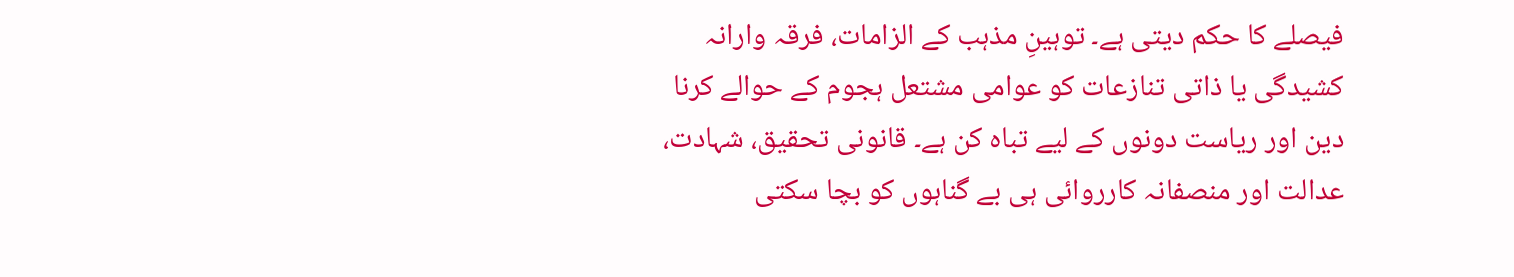فیصلے کا حکم دیتی ہے۔ توہینِ مذہب کے الزامات، فرقہ وارانہ کشیدگی یا ذاتی تنازعات کو عوامی مشتعل ہجوم کے حوالے کرنا دین اور ریاست دونوں کے لیے تباہ کن ہے۔ قانونی تحقیق، شہادت، عدالت اور منصفانہ کارروائی ہی بے گناہوں کو بچا سکتی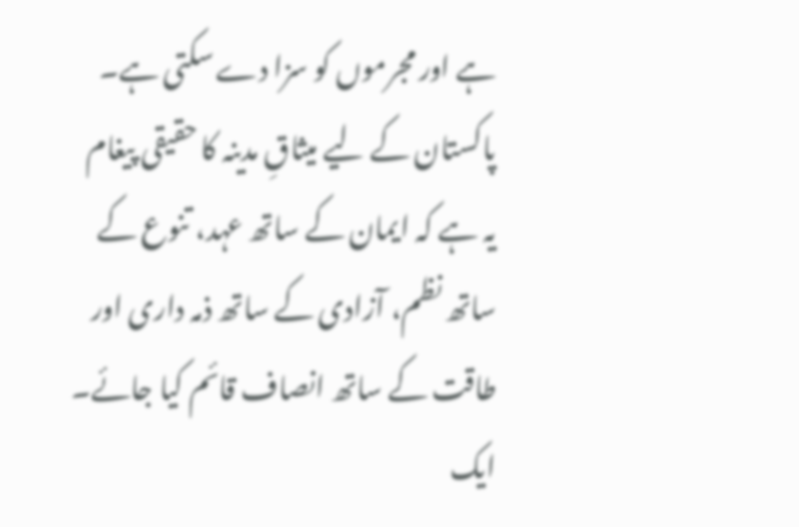ہے اور مجرموں کو سزا دے سکتی ہے۔
پاکستان کے لیے میثاقِ مدینہ کا حقیقی پیغام یہ ہے کہ ایمان کے ساتھ عہد، تنوع کے ساتھ نظم، آزادی کے ساتھ ذمہ داری اور طاقت کے ساتھ انصاف قائم کیا جائے۔ ایک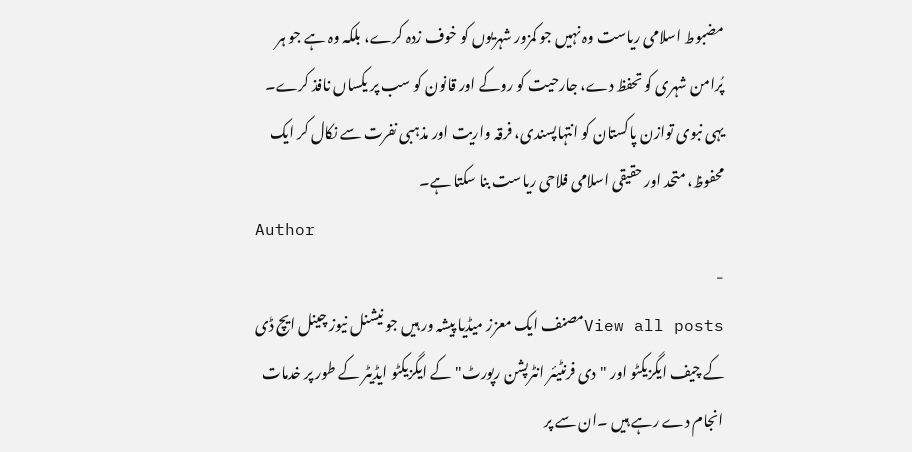مضبوط اسلامی ریاست وہ نہیں جو کمزور شہریوں کو خوف زدہ کرے، بلکہ وہ ہے جو ہر پُرامن شہری کو تحفظ دے، جارحیت کو روکے اور قانون کو سب پر یکساں نافذ کرے۔ یہی نبوی توازن پاکستان کو انتہاپسندی، فرقہ واریت اور مذہبی نفرت سے نکال کر ایک محفوظ، متحد اور حقیقی اسلامی فلاحی ریاست بنا سکتا ہے۔
Author
-
View all postsمصنف ایک معزز میڈیا پیشہ ور ہیں جو نیشنل نیوز چینل ایچ ڈی کے چیف ایگزیکٹو اور "دی فرنٹیئر انٹرپشن رپورٹ" کے ایگزیکٹو ایڈیٹر کے طور پر خدمات انجام دے رہے ہیں ۔ان سے پر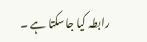رابطہ کیا جاسکتا ہے ۔